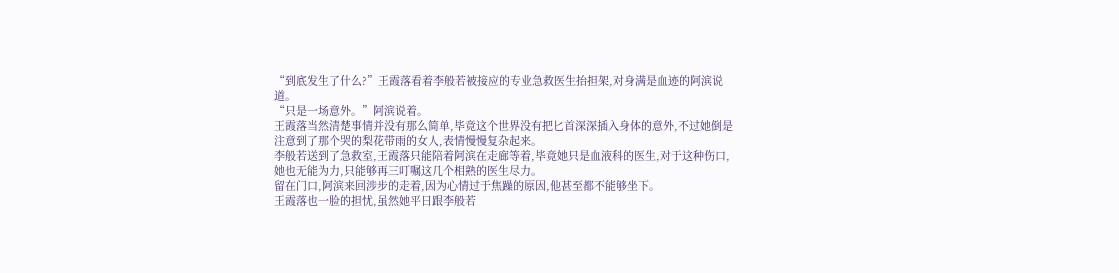“到底发生了什么?”王霞落看着李般若被接应的专业急救医生抬担架,对身满是血迹的阿滨说道。
“只是一场意外。”阿滨说着。
王霞落当然清楚事情并没有那么简单,毕竟这个世界没有把匕首深深插入身体的意外,不过她倒是注意到了那个哭的梨花带雨的女人,表情慢慢复杂起来。
李般若送到了急救室,王霞落只能陪着阿滨在走廊等着,毕竟她只是血液科的医生,对于这种伤口,她也无能为力,只能够再三叮嘱这几个相熟的医生尽力。
留在门口,阿滨来回涉步的走着,因为心情过于焦躁的原因,他甚至都不能够坐下。
王霞落也一脸的担忧,虽然她平日跟李般若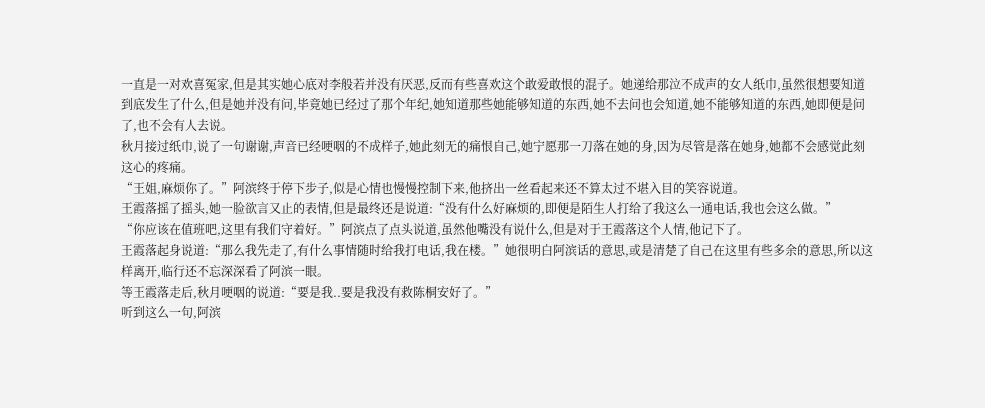一直是一对欢喜冤家,但是其实她心底对李般若并没有厌恶,反而有些喜欢这个敢爱敢恨的混子。她递给那泣不成声的女人纸巾,虽然很想要知道到底发生了什么,但是她并没有问,毕竟她已经过了那个年纪,她知道那些她能够知道的东西,她不去问也会知道,她不能够知道的东西,她即便是问了,也不会有人去说。
秋月接过纸巾,说了一句谢谢,声音已经哽咽的不成样子,她此刻无的痛恨自己,她宁愿那一刀落在她的身,因为尽管是落在她身,她都不会感觉此刻这心的疼痛。
“王姐,麻烦你了。”阿滨终于停下步子,似是心情也慢慢控制下来,他挤出一丝看起来还不算太过不堪入目的笑容说道。
王霞落摇了摇头,她一脸欲言又止的表情,但是最终还是说道:“没有什么好麻烦的,即便是陌生人打给了我这么一通电话,我也会这么做。”
“你应该在值班吧,这里有我们守着好。”阿滨点了点头说道,虽然他嘴没有说什么,但是对于王霞落这个人情,他记下了。
王霞落起身说道:“那么我先走了,有什么事情随时给我打电话,我在楼。”她很明白阿滨话的意思,或是清楚了自己在这里有些多余的意思,所以这样离开,临行还不忘深深看了阿滨一眼。
等王霞落走后,秋月哽咽的说道:“要是我..要是我没有救陈桐安好了。”
听到这么一句,阿滨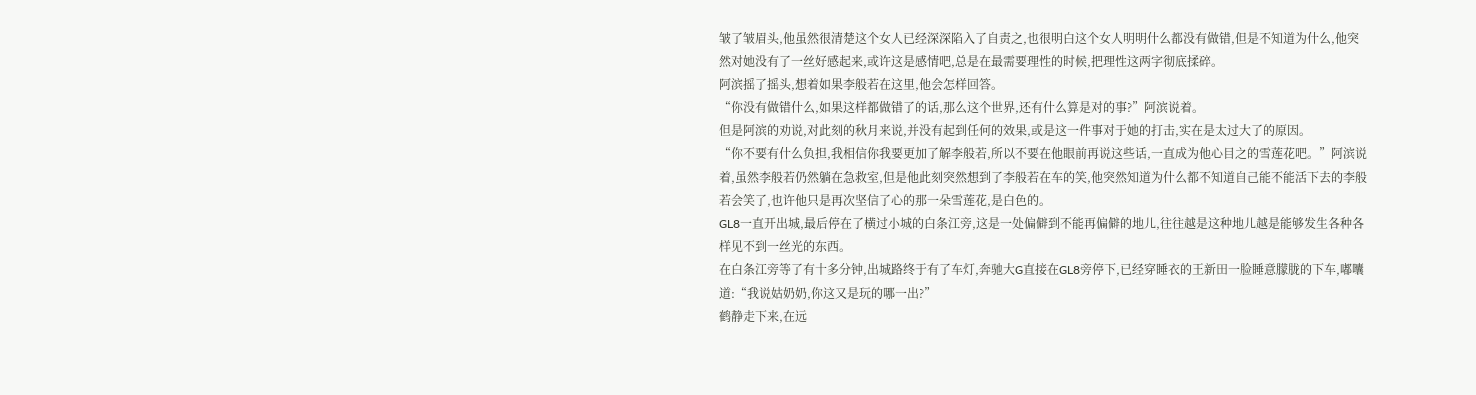皱了皱眉头,他虽然很清楚这个女人已经深深陷入了自责之,也很明白这个女人明明什么都没有做错,但是不知道为什么,他突然对她没有了一丝好感起来,或许这是感情吧,总是在最需要理性的时候,把理性这两字彻底揉碎。
阿滨摇了摇头,想着如果李般若在这里,他会怎样回答。
“你没有做错什么,如果这样都做错了的话,那么这个世界,还有什么算是对的事?”阿滨说着。
但是阿滨的劝说,对此刻的秋月来说,并没有起到任何的效果,或是这一件事对于她的打击,实在是太过大了的原因。
“你不要有什么负担,我相信你我要更加了解李般若,所以不要在他眼前再说这些话,一直成为他心目之的雪莲花吧。”阿滨说着,虽然李般若仍然躺在急救室,但是他此刻突然想到了李般若在车的笑,他突然知道为什么都不知道自己能不能活下去的李般若会笑了,也许他只是再次坚信了心的那一朵雪莲花,是白色的。
GL8一直开出城,最后停在了横过小城的白条江旁,这是一处偏僻到不能再偏僻的地儿,往往越是这种地儿越是能够发生各种各样见不到一丝光的东西。
在白条江旁等了有十多分钟,出城路终于有了车灯,奔驰大G直接在GL8旁停下,已经穿睡衣的王新田一脸睡意朦胧的下车,嘟囔道:“我说姑奶奶,你这又是玩的哪一出?”
鹤静走下来,在远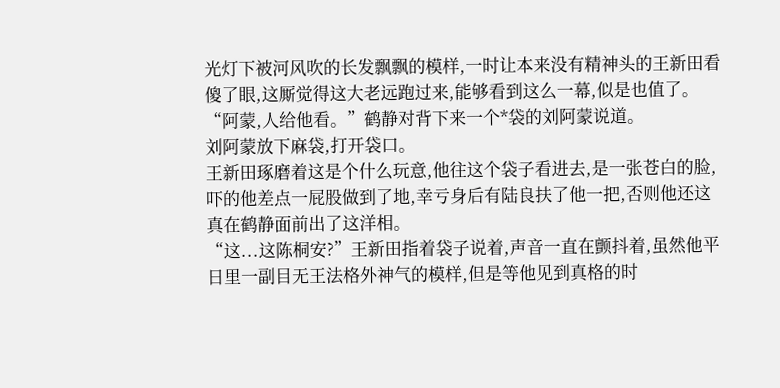光灯下被河风吹的长发飘飘的模样,一时让本来没有精神头的王新田看傻了眼,这厮觉得这大老远跑过来,能够看到这么一幕,似是也值了。
“阿蒙,人给他看。”鹤静对背下来一个*袋的刘阿蒙说道。
刘阿蒙放下麻袋,打开袋口。
王新田琢磨着这是个什么玩意,他往这个袋子看进去,是一张苍白的脸,吓的他差点一屁股做到了地,幸亏身后有陆良扶了他一把,否则他还这真在鹤静面前出了这洋相。
“这...这陈桐安?”王新田指着袋子说着,声音一直在颤抖着,虽然他平日里一副目无王法格外神气的模样,但是等他见到真格的时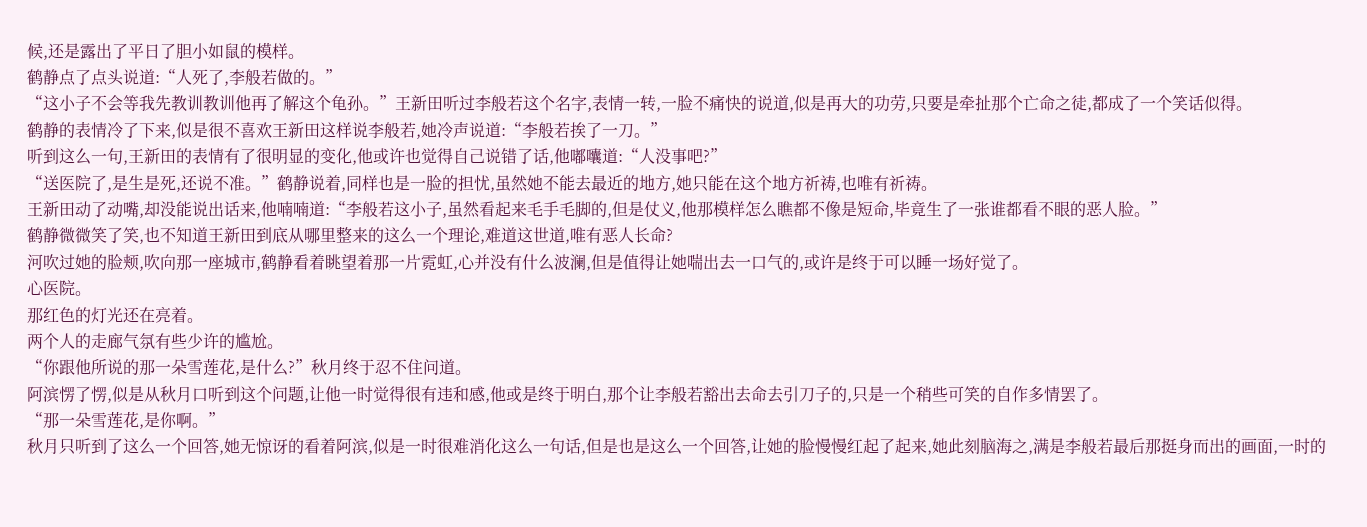候,还是露出了平日了胆小如鼠的模样。
鹤静点了点头说道:“人死了,李般若做的。”
“这小子不会等我先教训教训他再了解这个龟孙。”王新田听过李般若这个名字,表情一转,一脸不痛快的说道,似是再大的功劳,只要是牵扯那个亡命之徒,都成了一个笑话似得。
鹤静的表情冷了下来,似是很不喜欢王新田这样说李般若,她冷声说道:“李般若挨了一刀。”
听到这么一句,王新田的表情有了很明显的变化,他或许也觉得自己说错了话,他嘟囔道:“人没事吧?”
“送医院了,是生是死,还说不准。”鹤静说着,同样也是一脸的担忧,虽然她不能去最近的地方,她只能在这个地方祈祷,也唯有祈祷。
王新田动了动嘴,却没能说出话来,他喃喃道:“李般若这小子,虽然看起来毛手毛脚的,但是仗义,他那模样怎么瞧都不像是短命,毕竟生了一张谁都看不眼的恶人脸。”
鹤静微微笑了笑,也不知道王新田到底从哪里整来的这么一个理论,难道这世道,唯有恶人长命?
河吹过她的脸颊,吹向那一座城市,鹤静看着眺望着那一片霓虹,心并没有什么波澜,但是值得让她喘出去一口气的,或许是终于可以睡一场好觉了。
心医院。
那红色的灯光还在亮着。
两个人的走廊气氛有些少许的尴尬。
“你跟他所说的那一朵雪莲花,是什么?”秋月终于忍不住问道。
阿滨愣了愣,似是从秋月口听到这个问题,让他一时觉得很有违和感,他或是终于明白,那个让李般若豁出去命去引刀子的,只是一个稍些可笑的自作多情罢了。
“那一朵雪莲花,是你啊。”
秋月只听到了这么一个回答,她无惊讶的看着阿滨,似是一时很难消化这么一句话,但是也是这么一个回答,让她的脸慢慢红起了起来,她此刻脑海之,满是李般若最后那挺身而出的画面,一时的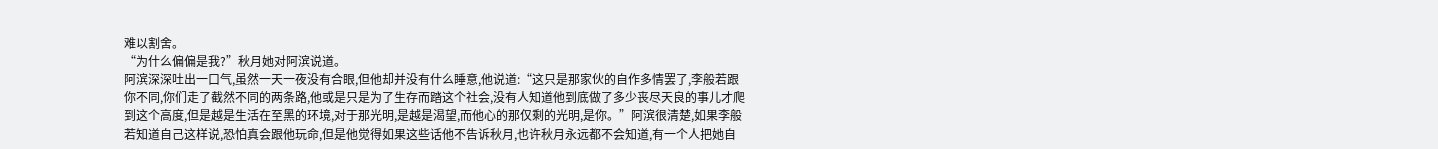难以割舍。
“为什么偏偏是我?”秋月她对阿滨说道。
阿滨深深吐出一口气,虽然一天一夜没有合眼,但他却并没有什么睡意,他说道:“这只是那家伙的自作多情罢了,李般若跟你不同,你们走了截然不同的两条路,他或是只是为了生存而踏这个社会,没有人知道他到底做了多少丧尽天良的事儿才爬到这个高度,但是越是生活在至黑的环境,对于那光明,是越是渴望,而他心的那仅剩的光明,是你。”阿滨很清楚,如果李般若知道自己这样说,恐怕真会跟他玩命,但是他觉得如果这些话他不告诉秋月,也许秋月永远都不会知道,有一个人把她自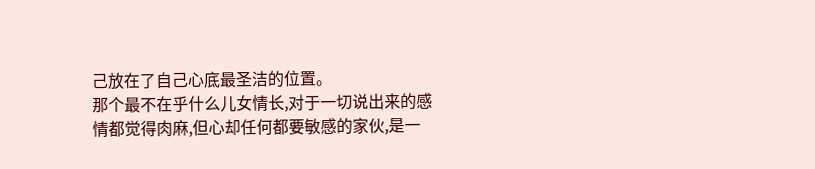己放在了自己心底最圣洁的位置。
那个最不在乎什么儿女情长,对于一切说出来的感情都觉得肉麻,但心却任何都要敏感的家伙,是一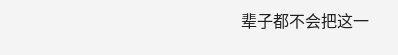辈子都不会把这一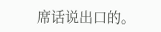席话说出口的。